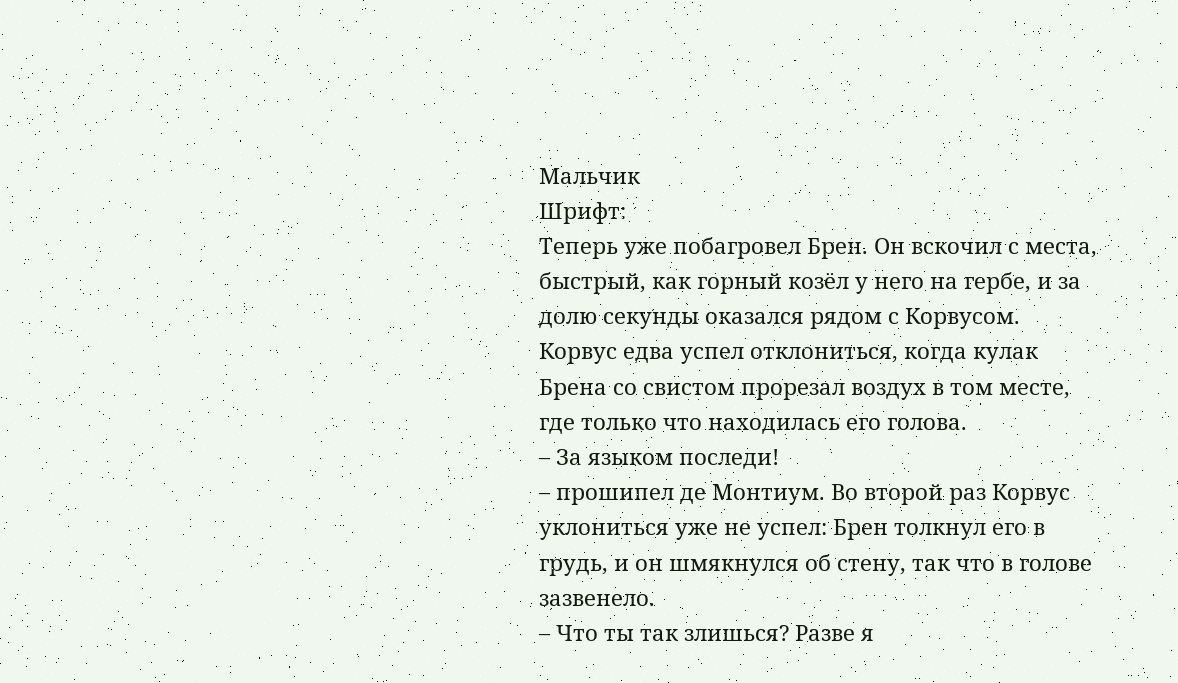Мальчик
Шрифт:
Теперь уже побагровел Брен. Он вскочил с места, быстрый, как горный козёл у него на гербе, и за долю секунды оказался рядом с Корвусом. Корвус едва успел отклониться, когда кулак Брена со свистом прорезал воздух в том месте, где только что находилась его голова.
– За языком последи!
– прошипел де Монтиум. Во второй раз Корвус уклониться уже не успел: Брен толкнул его в грудь, и он шмякнулся об стену, так что в голове зазвенело.
– Что ты так злишься? Разве я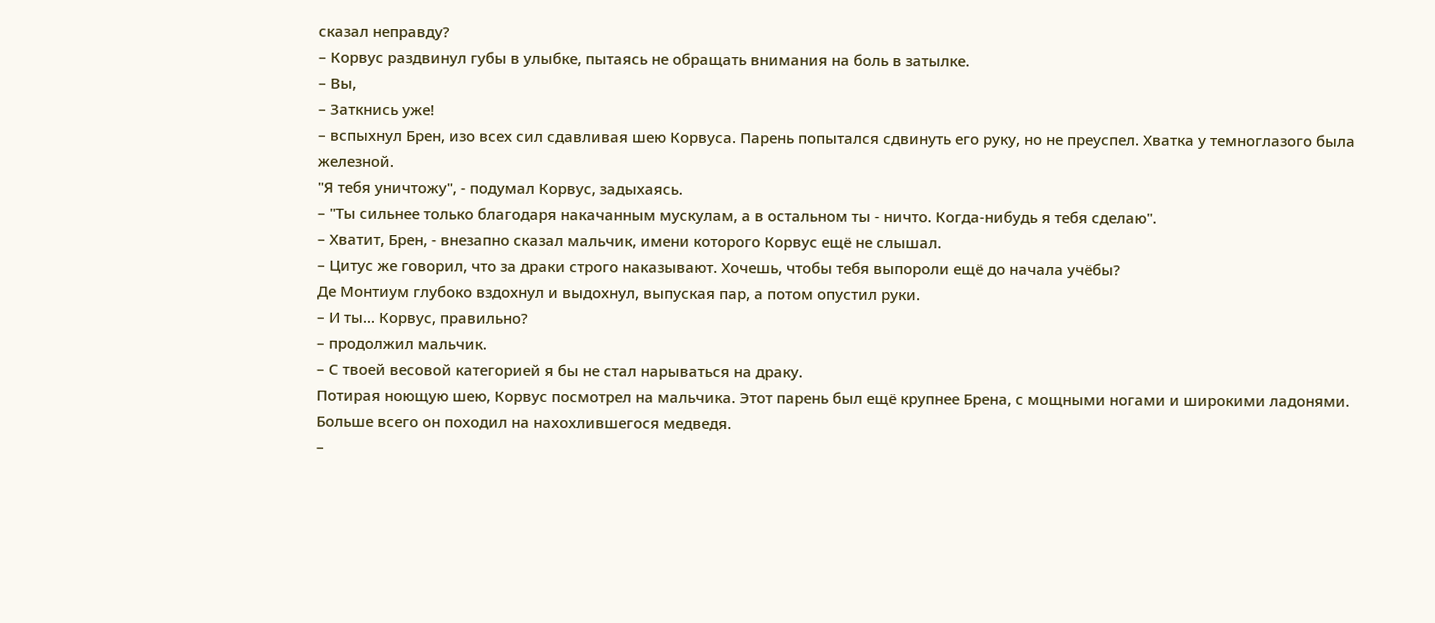сказал неправду?
– Корвус раздвинул губы в улыбке, пытаясь не обращать внимания на боль в затылке.
– Вы,
– Заткнись уже!
– вспыхнул Брен, изо всех сил сдавливая шею Корвуса. Парень попытался сдвинуть его руку, но не преуспел. Хватка у темноглазого была железной.
"Я тебя уничтожу", - подумал Корвус, задыхаясь.
– "Ты сильнее только благодаря накачанным мускулам, а в остальном ты - ничто. Когда-нибудь я тебя сделаю".
– Хватит, Брен, - внезапно сказал мальчик, имени которого Корвус ещё не слышал.
– Цитус же говорил, что за драки строго наказывают. Хочешь, чтобы тебя выпороли ещё до начала учёбы?
Де Монтиум глубоко вздохнул и выдохнул, выпуская пар, а потом опустил руки.
– И ты... Корвус, правильно?
– продолжил мальчик.
– С твоей весовой категорией я бы не стал нарываться на драку.
Потирая ноющую шею, Корвус посмотрел на мальчика. Этот парень был ещё крупнее Брена, с мощными ногами и широкими ладонями. Больше всего он походил на нахохлившегося медведя.
–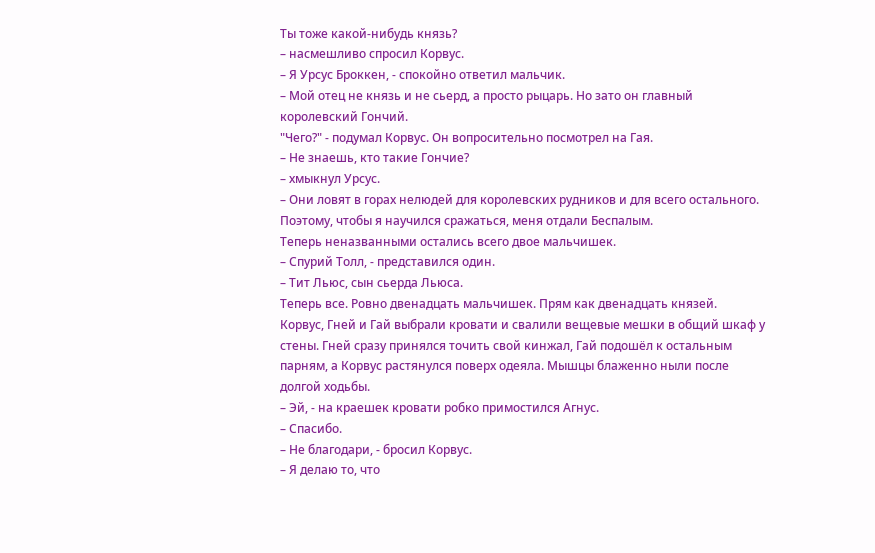Ты тоже какой-нибудь князь?
– насмешливо спросил Корвус.
– Я Урсус Броккен, - спокойно ответил мальчик.
– Мой отец не князь и не сьерд, а просто рыцарь. Но зато он главный королевский Гончий.
"Чего?" - подумал Корвус. Он вопросительно посмотрел на Гая.
– Не знаешь, кто такие Гончие?
– хмыкнул Урсус.
– Они ловят в горах нелюдей для королевских рудников и для всего остального. Поэтому, чтобы я научился сражаться, меня отдали Беспалым.
Теперь неназванными остались всего двое мальчишек.
– Спурий Толл, - представился один.
– Тит Льюс, сын сьерда Льюса.
Теперь все. Ровно двенадцать мальчишек. Прям как двенадцать князей.
Корвус, Гней и Гай выбрали кровати и свалили вещевые мешки в общий шкаф у стены. Гней сразу принялся точить свой кинжал, Гай подошёл к остальным парням, а Корвус растянулся поверх одеяла. Мышцы блаженно ныли после долгой ходьбы.
– Эй, - на краешек кровати робко примостился Агнус.
– Спасибо.
– Не благодари, - бросил Корвус.
– Я делаю то, что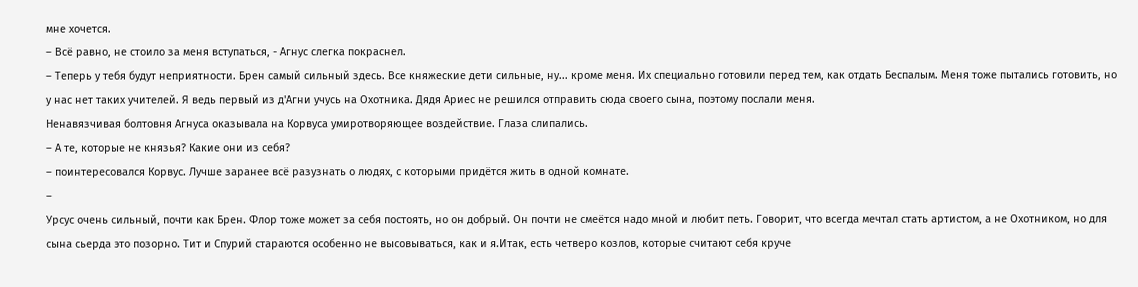мне хочется.
– Всё равно, не стоило за меня вступаться, - Агнус слегка покраснел.
– Теперь у тебя будут неприятности. Брен самый сильный здесь. Все княжеские дети сильные, ну... кроме меня. Их специально готовили перед тем, как отдать Беспалым. Меня тоже пытались готовить, но у нас нет таких учителей. Я ведь первый из д'Агни учусь на Охотника. Дядя Ариес не решился отправить сюда своего сына, поэтому послали меня.
Ненавязчивая болтовня Агнуса оказывала на Корвуса умиротворяющее воздействие. Глаза слипались.
– А те, которые не князья? Какие они из себя?
– поинтересовался Корвус. Лучше заранее всё разузнать о людях, с которыми придётся жить в одной комнате.
–
Урсус очень сильный, почти как Брен. Флор тоже может за себя постоять, но он добрый. Он почти не смеётся надо мной и любит петь. Говорит, что всегда мечтал стать артистом, а не Охотником, но для сына сьерда это позорно. Тит и Спурий стараются особенно не высовываться, как и я.Итак, есть четверо козлов, которые считают себя круче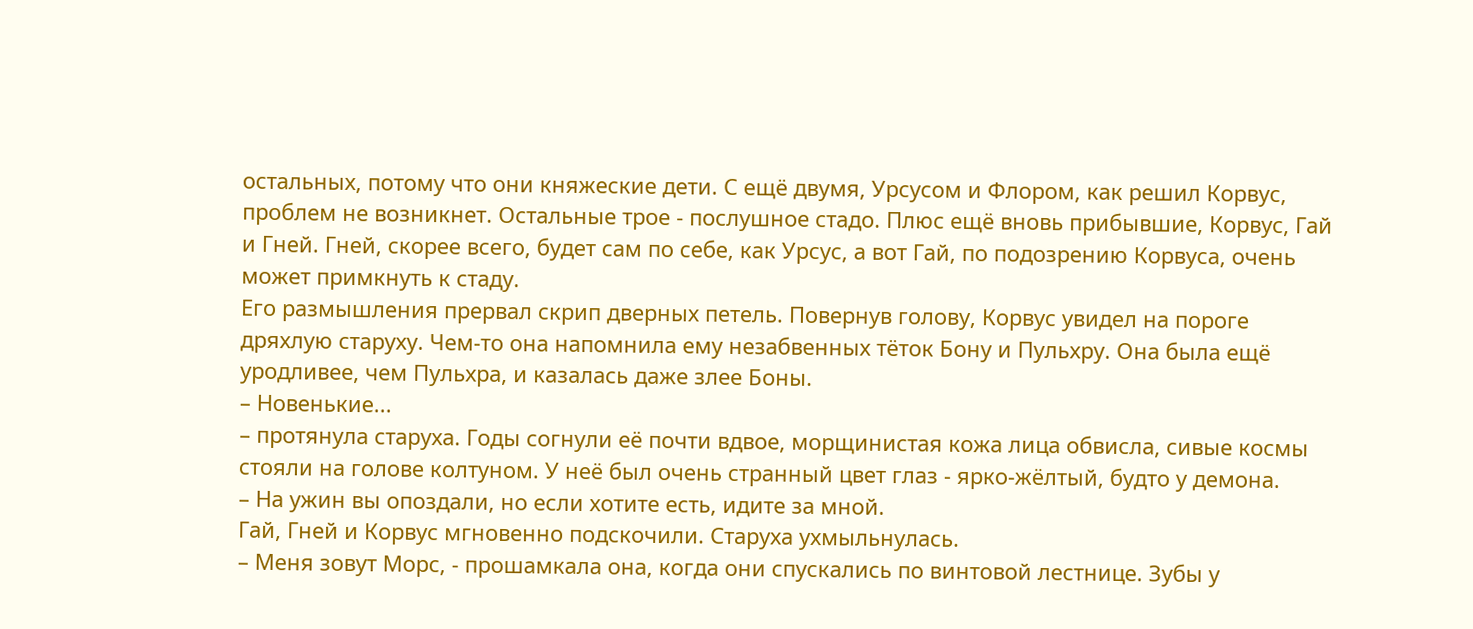остальных, потому что они княжеские дети. С ещё двумя, Урсусом и Флором, как решил Корвус, проблем не возникнет. Остальные трое - послушное стадо. Плюс ещё вновь прибывшие, Корвус, Гай и Гней. Гней, скорее всего, будет сам по себе, как Урсус, а вот Гай, по подозрению Корвуса, очень может примкнуть к стаду.
Его размышления прервал скрип дверных петель. Повернув голову, Корвус увидел на пороге дряхлую старуху. Чем-то она напомнила ему незабвенных тёток Бону и Пульхру. Она была ещё уродливее, чем Пульхра, и казалась даже злее Боны.
– Новенькие...
– протянула старуха. Годы согнули её почти вдвое, морщинистая кожа лица обвисла, сивые космы стояли на голове колтуном. У неё был очень странный цвет глаз - ярко-жёлтый, будто у демона.
– На ужин вы опоздали, но если хотите есть, идите за мной.
Гай, Гней и Корвус мгновенно подскочили. Старуха ухмыльнулась.
– Меня зовут Морс, - прошамкала она, когда они спускались по винтовой лестнице. Зубы у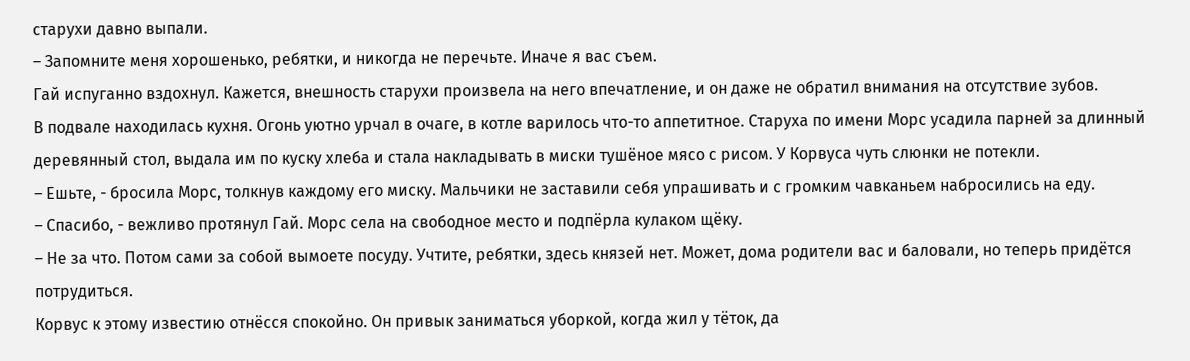старухи давно выпали.
– Запомните меня хорошенько, ребятки, и никогда не перечьте. Иначе я вас съем.
Гай испуганно вздохнул. Кажется, внешность старухи произвела на него впечатление, и он даже не обратил внимания на отсутствие зубов.
В подвале находилась кухня. Огонь уютно урчал в очаге, в котле варилось что-то аппетитное. Старуха по имени Морс усадила парней за длинный деревянный стол, выдала им по куску хлеба и стала накладывать в миски тушёное мясо с рисом. У Корвуса чуть слюнки не потекли.
– Ешьте, - бросила Морс, толкнув каждому его миску. Мальчики не заставили себя упрашивать и с громким чавканьем набросились на еду.
– Спасибо, - вежливо протянул Гай. Морс села на свободное место и подпёрла кулаком щёку.
– Не за что. Потом сами за собой вымоете посуду. Учтите, ребятки, здесь князей нет. Может, дома родители вас и баловали, но теперь придётся потрудиться.
Корвус к этому известию отнёсся спокойно. Он привык заниматься уборкой, когда жил у тёток, да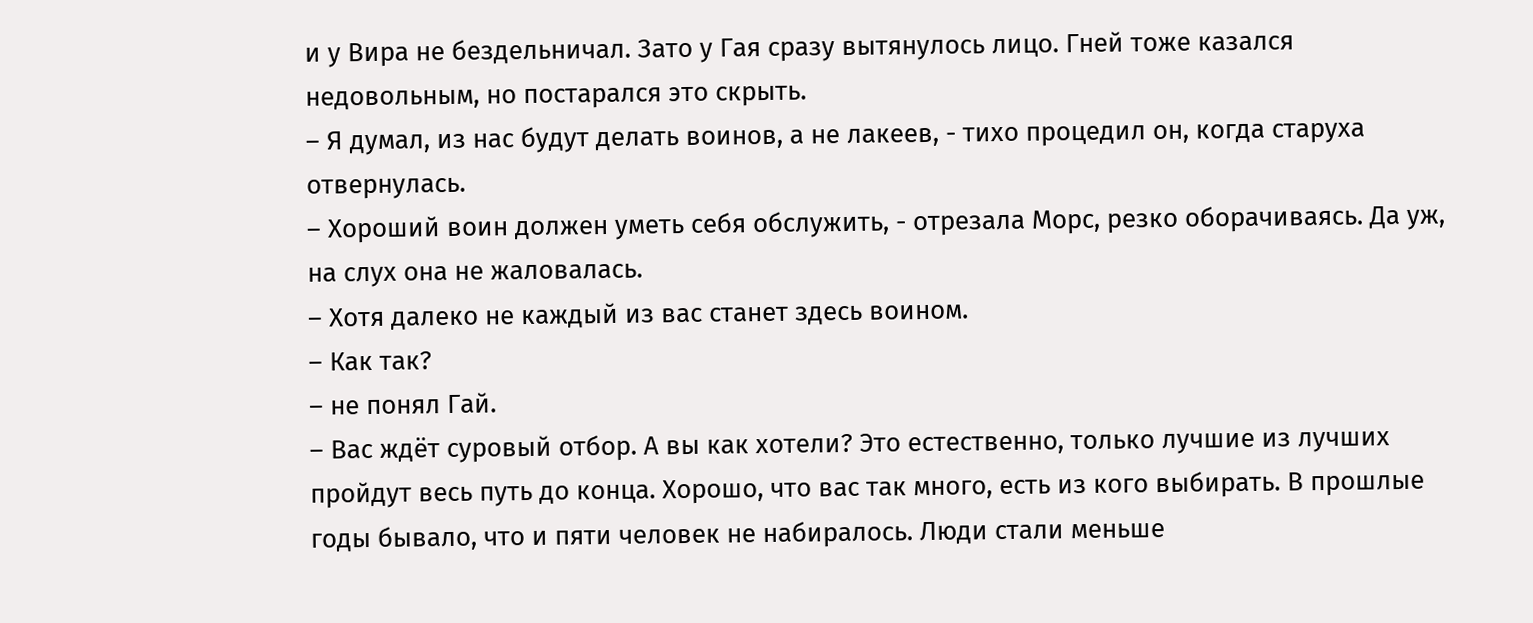и у Вира не бездельничал. Зато у Гая сразу вытянулось лицо. Гней тоже казался недовольным, но постарался это скрыть.
– Я думал, из нас будут делать воинов, а не лакеев, - тихо процедил он, когда старуха отвернулась.
– Хороший воин должен уметь себя обслужить, - отрезала Морс, резко оборачиваясь. Да уж, на слух она не жаловалась.
– Хотя далеко не каждый из вас станет здесь воином.
– Как так?
– не понял Гай.
– Вас ждёт суровый отбор. А вы как хотели? Это естественно, только лучшие из лучших пройдут весь путь до конца. Хорошо, что вас так много, есть из кого выбирать. В прошлые годы бывало, что и пяти человек не набиралось. Люди стали меньше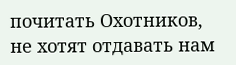почитать Охотников, не хотят отдавать нам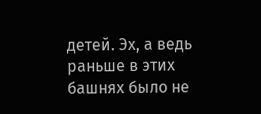детей. Эх, а ведь раньше в этих башнях было не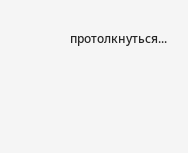протолкнуться...